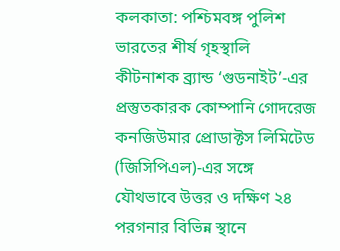কলকাতা: পশ্চিমবঙ্গ পুলিশ ভারতের শীর্ষ গৃহস্থালি কীটনাশক ব্র্যান্ড ‘গুডনাইট’-এর প্রস্তুতকারক কোম্পানি গোদরেজ কনজিউমার প্রোডাক্টস লিমিটেড (জিসিপিএল)-এর সঙ্গে যৌথভাবে উত্তর ও দক্ষিণ ২৪ পরগনার বিভিন্ন স্থানে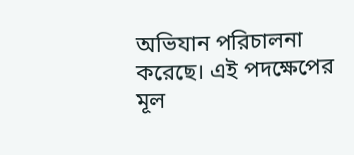অভিযান পরিচালনা করেছে। এই পদক্ষেপের মূল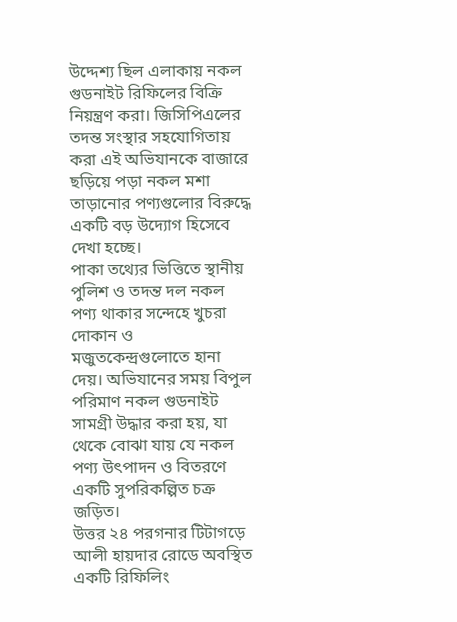উদ্দেশ্য ছিল এলাকায় নকল গুডনাইট রিফিলের বিক্রি নিয়ন্ত্রণ করা। জিসিপিএলের তদন্ত সংস্থার সহযোগিতায় করা এই অভিযানকে বাজারে ছড়িয়ে পড়া নকল মশা তাড়ানোর পণ্যগুলোর বিরুদ্ধে একটি বড় উদ্যোগ হিসেবে দেখা হচ্ছে।
পাকা তথ্যের ভিত্তিতে স্থানীয় পুলিশ ও তদন্ত দল নকল পণ্য থাকার সন্দেহে খুচরা দোকান ও মজুতকেন্দ্রগুলোতে হানা দেয়। অভিযানের সময় বিপুল পরিমাণ নকল গুডনাইট সামগ্রী উদ্ধার করা হয়, যা থেকে বোঝা যায় যে নকল পণ্য উৎপাদন ও বিতরণে একটি সুপরিকল্পিত চক্র জড়িত।
উত্তর ২৪ পরগনার টিটাগড়ে আলী হায়দার রোডে অবস্থিত একটি রিফিলিং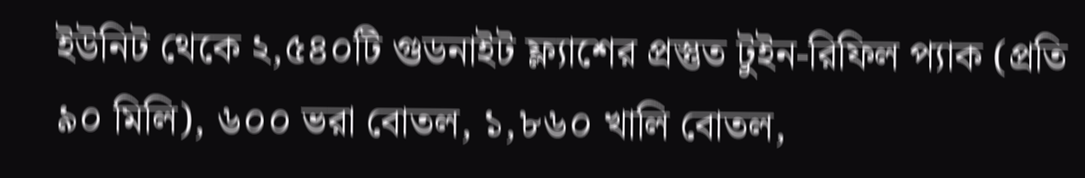ইউনিট থেকে ২,৫৪০টি গুডনাইট ফ্ল্যাশের প্রস্তুত টুইন-রিফিল প্যাক (প্রতি ৯০ মিলি), ৬০০ ভরা বোতল, ১,৮৬০ খালি বোতল,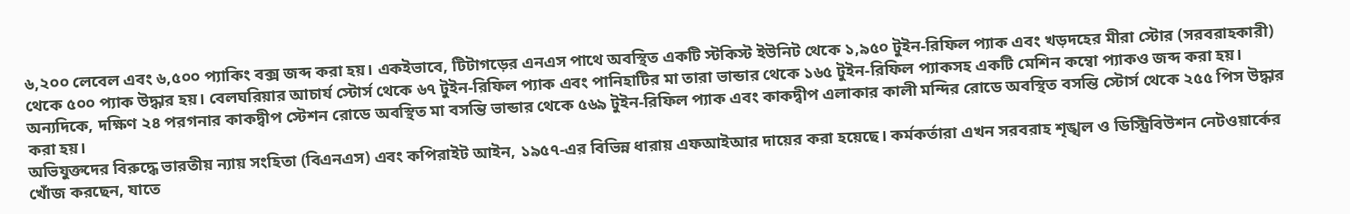৬,২০০ লেবেল এবং ৬,৫০০ প্যাকিং বক্স জব্দ করা হয়। একইভাবে, টিটাগড়ের এনএস পাথে অবস্থিত একটি স্টকিস্ট ইউনিট থেকে ১,৯৫০ টুইন-রিফিল প্যাক এবং খড়দহের মীরা স্টোর (সরবরাহকারী) থেকে ৫০০ প্যাক উদ্ধার হয়। বেলঘরিয়ার আচার্য স্টোর্স থেকে ৬৭ টুইন-রিফিল প্যাক এবং পানিহাটির মা তারা ভান্ডার থেকে ১৬৫ টুইন-রিফিল প্যাকসহ একটি মেশিন কম্বো প্যাকও জব্দ করা হয়।
অন্যদিকে, দক্ষিণ ২৪ পরগনার কাকদ্বীপ স্টেশন রোডে অবস্থিত মা বসন্তি ভান্ডার থেকে ৫৬৯ টুইন-রিফিল প্যাক এবং কাকদ্বীপ এলাকার কালী মন্দির রোডে অবস্থিত বসন্তি স্টোর্স থেকে ২৫৫ পিস উদ্ধার করা হয়।
অভিযুক্তদের বিরুদ্ধে ভারতীয় ন্যায় সংহিতা (বিএনএস) এবং কপিরাইট আইন, ১৯৫৭-এর বিভিন্ন ধারায় এফআইআর দায়ের করা হয়েছে। কর্মকর্তারা এখন সরবরাহ শৃঙ্খল ও ডিস্ট্রিবিউশন নেটওয়ার্কের খোঁজ করছেন, যাতে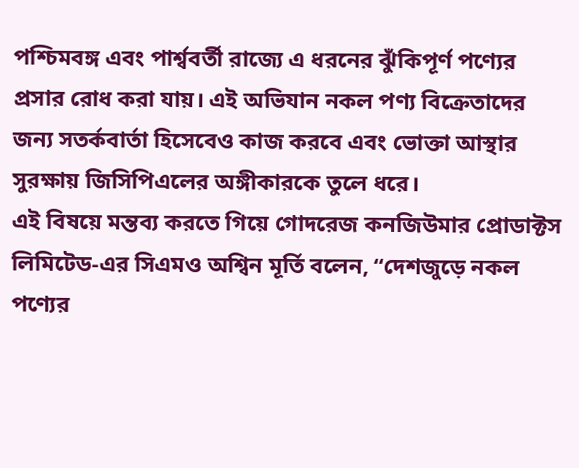পশ্চিমবঙ্গ এবং পার্শ্ববর্তী রাজ্যে এ ধরনের ঝুঁকিপূর্ণ পণ্যের প্রসার রোধ করা যায়। এই অভিযান নকল পণ্য বিক্রেতাদের জন্য সতর্কবার্তা হিসেবেও কাজ করবে এবং ভোক্তা আস্থার সুরক্ষায় জিসিপিএলের অঙ্গীকারকে তুলে ধরে।
এই বিষয়ে মন্তব্য করতে গিয়ে গোদরেজ কনজিউমার প্রোডাক্টস লিমিটেড-এর সিএমও অশ্বিন মূর্তি বলেন, “দেশজুড়ে নকল পণ্যের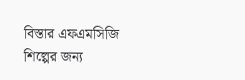বিস্তার এফএমসিজি শিল্পের জন্য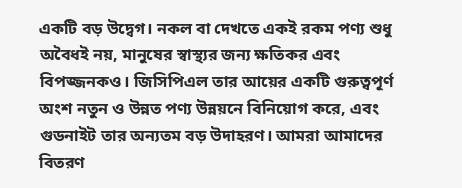একটি বড় উদ্বেগ। নকল বা দেখতে একই রকম পণ্য শুধু অবৈধই নয়, মানুষের স্বাস্থ্যর জন্য ক্ষতিকর এবং বিপজ্জনকও। জিসিপিএল তার আয়ের একটি গুরুত্বপূর্ণ অংশ নতুন ও উন্নত পণ্য উন্নয়নে বিনিয়োগ করে, এবং গুডনাইট তার অন্যতম বড় উদাহরণ। আমরা আমাদের বিতরণ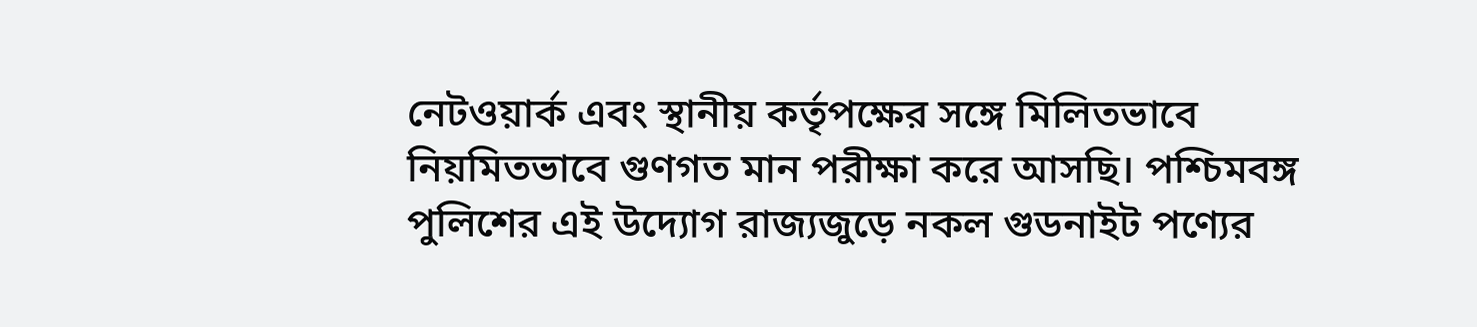নেটওয়ার্ক এবং স্থানীয় কর্তৃপক্ষের সঙ্গে মিলিতভাবে নিয়মিতভাবে গুণগত মান পরীক্ষা করে আসছি। পশ্চিমবঙ্গ পুলিশের এই উদ্যোগ রাজ্যজুড়ে নকল গুডনাইট পণ্যের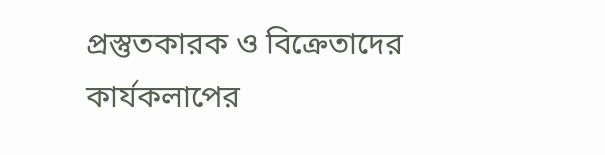প্রস্তুতকারক ও বিক্রেতাদের কার্যকলাপের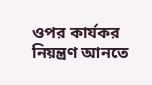ওপর কার্যকর নিয়ন্ত্রণ আনতে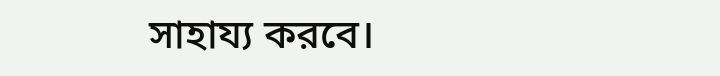সাহায্য করবে।